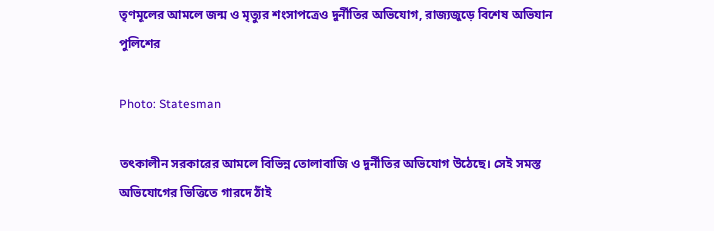তৃণমূলের আমলে জন্ম ও মৃত্যুর শংসাপত্রেও দুর্নীতির অভিযোগ, রাজ্যজুড়ে বিশেষ অভিযান পুলিশের

Photo: Statesman

তৎকালীন সরকারের আমলে বিভিন্ন তোলাবাজি ও দুর্নীতির অভিযোগ উঠেছে। সেই সমস্ত অভিযোগের ভিত্তিতে গারদে ঠাঁই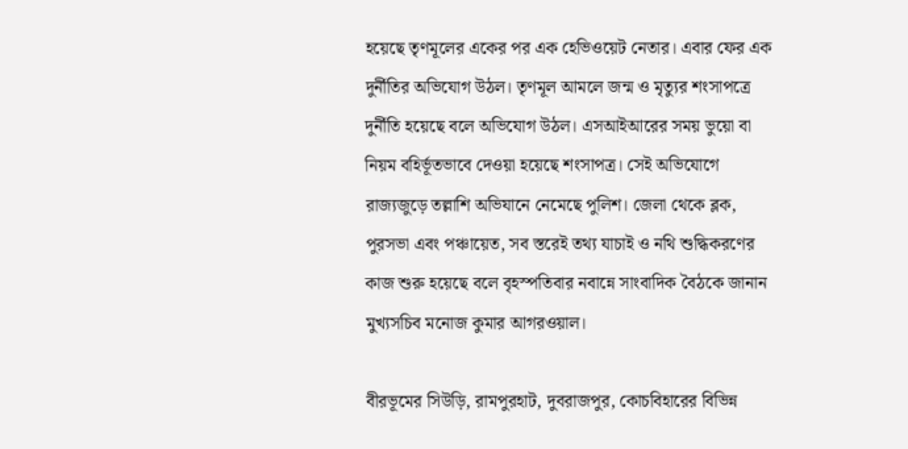হয়েছে তৃণমূলের একের পর এক হেভিওয়েট নেতার। এবার ফের এক দুর্নীতির অভিযোগ উঠল। তৃণমূল আমলে জন্ম ও মৃত্যুর শংসাপত্রে দুর্নীতি হয়েছে বলে অভিযোগ উঠল। এসআইআরের সময় ভুয়ো বা নিয়ম বহির্ভূতভাবে দেওয়া হয়েছে শংসাপত্র। সেই অভিযোগে রাজ্যজুড়ে তল্লাশি অভিযানে নেমেছে পুলিশ। জেলা থেকে ব্লক, পুরসভা এবং পঞ্চায়েত, সব স্তরেই তথ্য যাচাই ও নথি শুদ্ধিকরণের কাজ শুরু হয়েছে বলে বৃহস্পতিবার নবান্নে সাংবাদিক বৈঠকে জানান মুখ্যসচিব মনোজ কুমার আগরওয়াল।

বীরভূমের সিউড়ি, রামপুরহাট, দুবরাজপুর, কোচবিহারের বিভিন্ন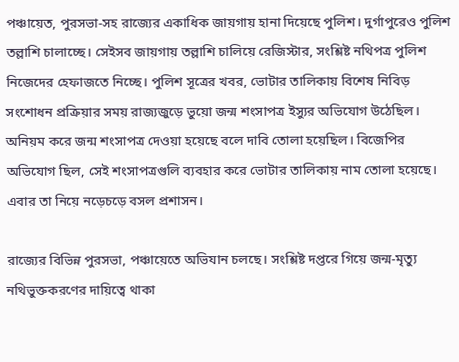পঞ্চায়েত, পুরসভা-সহ রাজ্যের একাধিক জায়গায় হানা দিয়েছে পুলিশ। দুর্গাপুরেও পুলিশ তল্লাশি চালাচ্ছে। সেইসব জায়গায় তল্লাশি চালিয়ে রেজিস্টার, সংশ্লিষ্ট নথিপত্র পুলিশ নিজেদের হেফাজতে নিচ্ছে। পুলিশ সূত্রের খবর, ভোটার তালিকায় বিশেষ নিবিড় সংশোধন প্রক্রিয়ার সময় রাজ্যজুড়ে ভুয়ো জন্ম শংসাপত্র ইস্যুর অভিযোগ উঠেছিল। অনিয়ম করে জন্ম শংসাপত্র দেওয়া হয়েছে বলে দাবি তোলা হয়েছিল। বিজেপির অভিযোগ ছিল, সেই শংসাপত্রগুলি ব্যবহার করে ভোটার তালিকায় নাম তোলা হয়েছে। এবার তা নিয়ে নড়েচড়ে বসল প্রশাসন।

রাজ্যের বিভিন্ন পুরসভা, পঞ্চায়েতে অভিযান চলছে। সংশ্লিষ্ট দপ্তরে গিয়ে জন্ম-মৃত্যু নথিভুক্তকরণের দায়িত্বে থাকা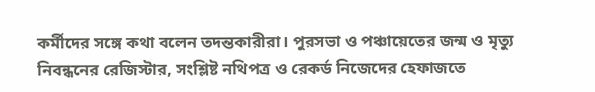কর্মীদের সঙ্গে কথা বলেন তদন্তকারীরা। পুরসভা ও পঞ্চায়েতের জন্ম ও মৃত্যু নিবন্ধনের রেজিস্টার, সংশ্লিষ্ট নথিপত্র ও রেকর্ড নিজেদের হেফাজতে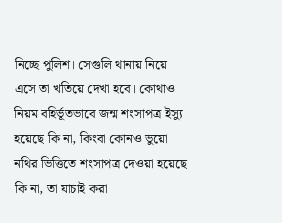নিচ্ছে পুলিশ। সেগুলি থানায় নিয়ে এসে তা খতিয়ে দেখা হবে। কোথাও নিয়ম বহির্ভূতভাবে জন্ম শংসাপত্র ইস্যু হয়েছে কি না, কিংবা কোনও ভুয়ো নথির ভিত্তিতে শংসাপত্র দেওয়া হয়েছে কি না, তা যাচাই করা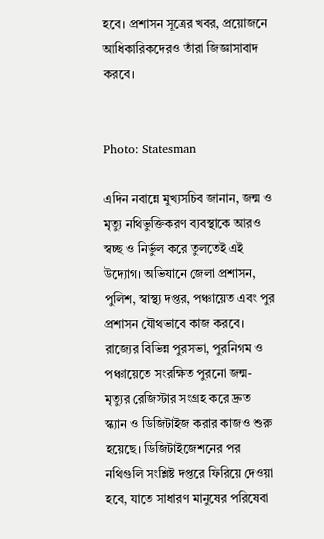হবে। প্রশাসন সূত্রের খবর, প্রয়োজনে আধিকারিকদেরও তাঁরা জিজ্ঞাসাবাদ করবে।


Photo: Statesman

এদিন নবান্নে মুখ্যসচিব জানান, জন্ম ও মৃত্যু নথিভুক্তিকরণ ব্যবস্থাকে আরও স্বচ্ছ ও নির্ভুল করে তুলতেই এই উদ্যোগ। অভিযানে জেলা প্রশাসন, পুলিশ, স্বাস্থ্য দপ্তর, পঞ্চায়েত এবং পুর প্রশাসন যৌথভাবে কাজ করবে। রাজ্যের বিভিন্ন পুরসভা, পুরনিগম ও পঞ্চায়েতে সংরক্ষিত পুরনো জন্ম-মৃত্যুর রেজিস্টার সংগ্রহ করে দ্রুত স্ক্যান ও ডিজিটাইজ করার কাজও শুরু হয়েছে। ডিজিটাইজেশনের পর নথিগুলি সংশ্লিষ্ট দপ্তরে ফিরিয়ে দেওয়া হবে, যাতে সাধারণ মানুষের পরিষেবা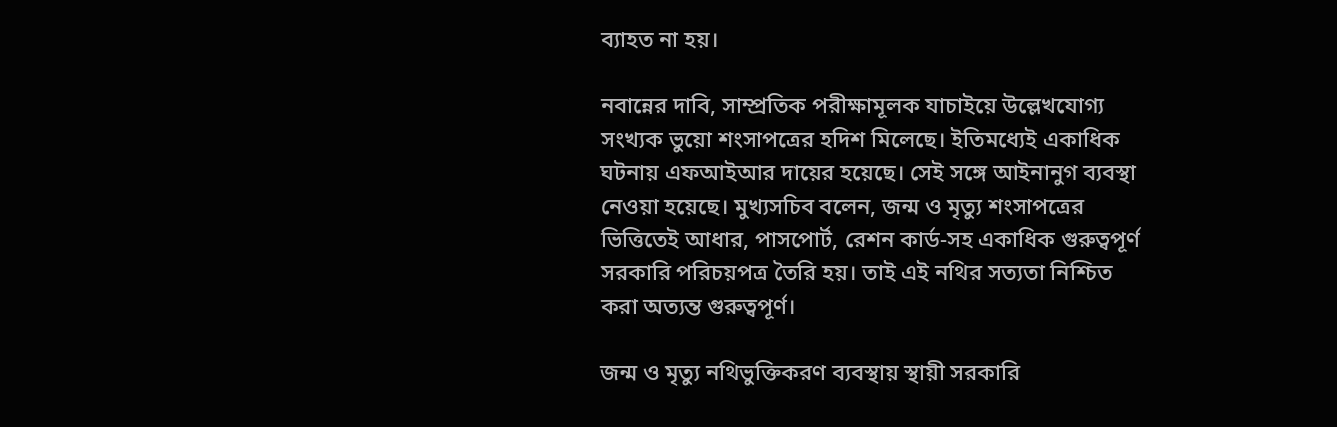ব্যাহত না হয়।

নবান্নের দাবি, সাম্প্রতিক পরীক্ষামূলক যাচাইয়ে উল্লেখযোগ্য সংখ্যক ভুয়ো শংসাপত্রের হদিশ মিলেছে। ইতিমধ্যেই একাধিক ঘটনায় এফআইআর দায়ের হয়েছে। সেই সঙ্গে আইনানুগ ব্যবস্থা নেওয়া হয়েছে। মুখ্যসচিব বলেন, জন্ম ও মৃত্যু শংসাপত্রের ভিত্তিতেই আধার, পাসপোর্ট, রেশন কার্ড-সহ একাধিক গুরুত্বপূর্ণ সরকারি পরিচয়পত্র তৈরি হয়। তাই এই নথির সত্যতা নিশ্চিত করা অত্যন্ত গুরুত্বপূর্ণ।

জন্ম ও মৃত্যু নথিভুক্তিকরণ ব্যবস্থায় স্থায়ী সরকারি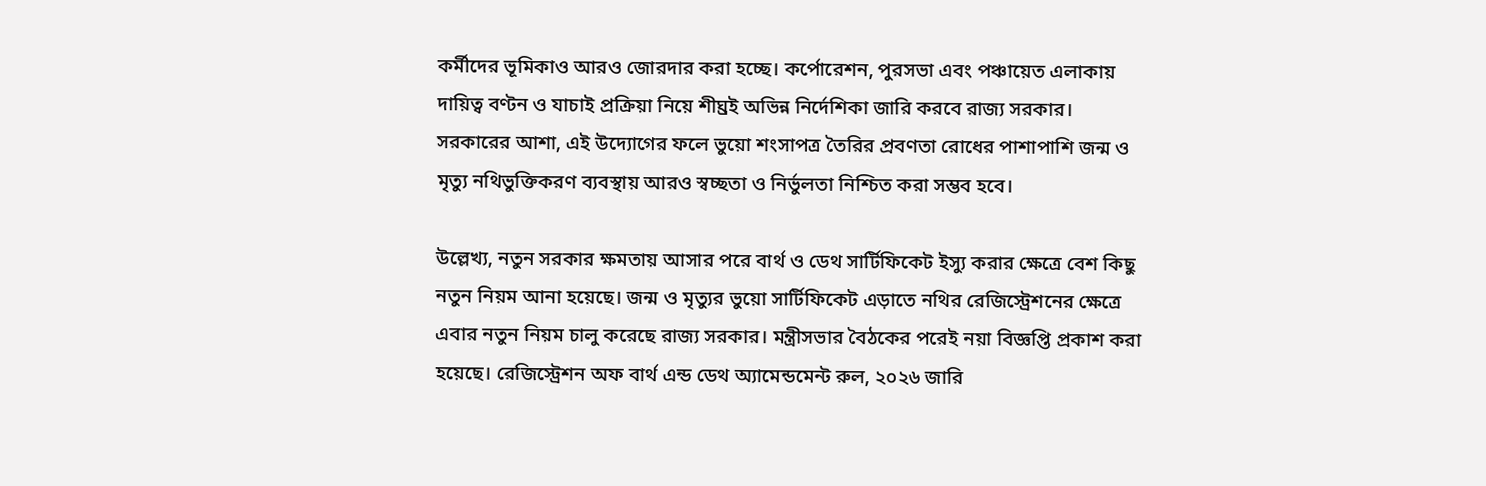কর্মীদের ভূমিকাও আরও জোরদার করা হচ্ছে। কর্পোরেশন, পুরসভা এবং পঞ্চায়েত এলাকায় দায়িত্ব বণ্টন ও যাচাই প্রক্রিয়া নিয়ে শীঘ্রই অভিন্ন নির্দেশিকা জারি করবে রাজ্য সরকার। সরকারের আশা, এই উদ্যোগের ফলে ভুয়ো শংসাপত্র তৈরির প্রবণতা রোধের পাশাপাশি জন্ম ও মৃত্যু নথিভুক্তিকরণ ব্যবস্থায় আরও স্বচ্ছতা ও নির্ভুলতা নিশ্চিত করা সম্ভব হবে।

উল্লেখ্য, নতুন সরকার ক্ষমতায় আসার পরে বার্থ ও ডেথ সার্টিফিকেট ইস্যু করার ক্ষেত্রে বেশ কিছু নতুন নিয়ম আনা হয়েছে। জন্ম ও মৃত্যুর ভুয়ো সার্টিফিকেট এড়াতে নথির রেজিস্ট্রেশনের ক্ষেত্রে এবার নতুন নিয়ম চালু করেছে রাজ্য সরকার। মন্ত্রীসভার বৈঠকের পরেই নয়া বিজ্ঞপ্তি প্রকাশ করা হয়েছে। রেজিস্ট্রেশন অফ বার্থ এন্ড ডেথ অ্যামেন্ডমেন্ট রুল, ২০২৬ জারি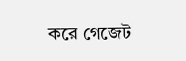করে গেজেট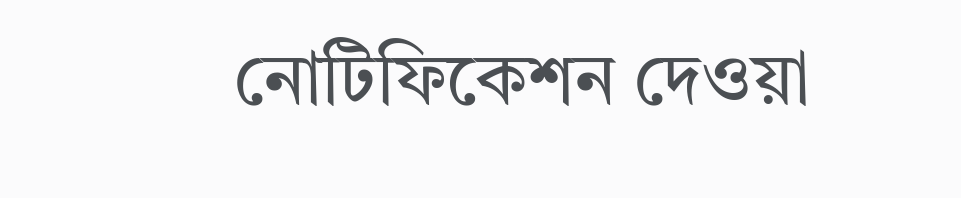নোটিফিকেশন দেওয়া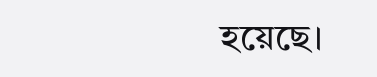হয়েছে।